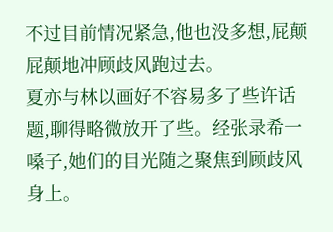不过目前情况紧急,他也没多想,屁颠屁颠地冲顾歧风跑过去。
夏亦与林以画好不容易多了些许话题,聊得略微放开了些。经张录希一嗓子,她们的目光随之聚焦到顾歧风身上。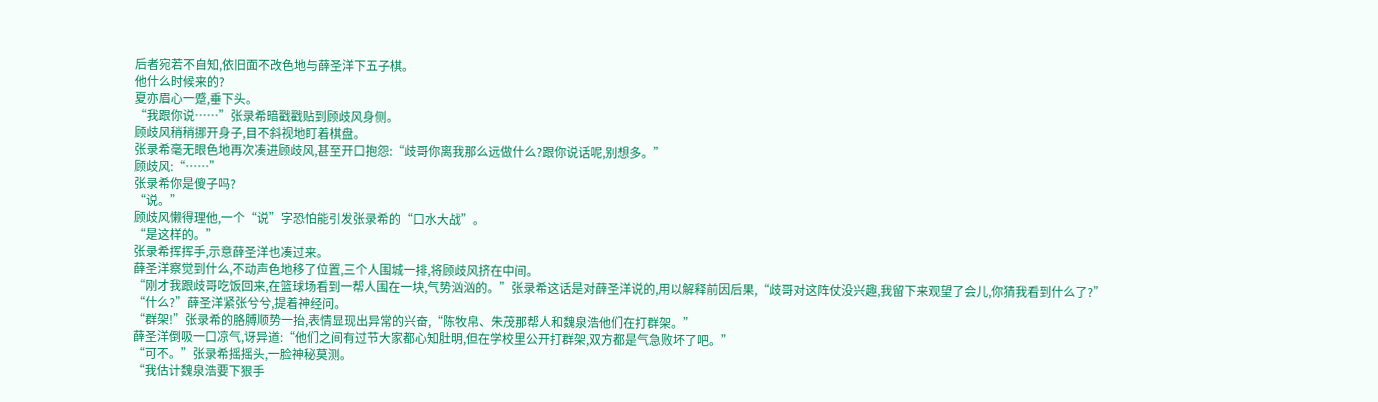后者宛若不自知,依旧面不改色地与薛圣洋下五子棋。
他什么时候来的?
夏亦眉心一蹙,垂下头。
“我跟你说……”张录希暗戳戳贴到顾歧风身侧。
顾歧风稍稍挪开身子,目不斜视地盯着棋盘。
张录希毫无眼色地再次凑进顾歧风,甚至开口抱怨:“歧哥你离我那么远做什么?跟你说话呢,别想多。”
顾歧风:“……”
张录希你是傻子吗?
“说。”
顾歧风懒得理他,一个“说”字恐怕能引发张录希的“口水大战”。
“是这样的。”
张录希挥挥手,示意薛圣洋也凑过来。
薛圣洋察觉到什么,不动声色地移了位置,三个人围城一排,将顾歧风挤在中间。
“刚才我跟歧哥吃饭回来,在篮球场看到一帮人围在一块,气势汹汹的。”张录希这话是对薛圣洋说的,用以解释前因后果,“歧哥对这阵仗没兴趣,我留下来观望了会儿,你猜我看到什么了?”
“什么?”薛圣洋紧张兮兮,提着神经问。
“群架!”张录希的胳膊顺势一抬,表情显现出异常的兴奋,“陈牧帛、朱茂那帮人和魏泉浩他们在打群架。”
薛圣洋倒吸一口凉气,讶异道:“他们之间有过节大家都心知肚明,但在学校里公开打群架,双方都是气急败坏了吧。”
“可不。”张录希摇摇头,一脸神秘莫测。
“我估计魏泉浩要下狠手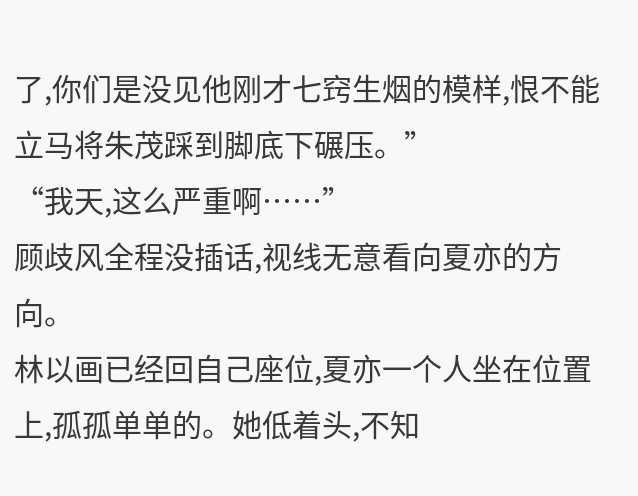了,你们是没见他刚才七窍生烟的模样,恨不能立马将朱茂踩到脚底下碾压。”
“我天,这么严重啊……”
顾歧风全程没插话,视线无意看向夏亦的方向。
林以画已经回自己座位,夏亦一个人坐在位置上,孤孤单单的。她低着头,不知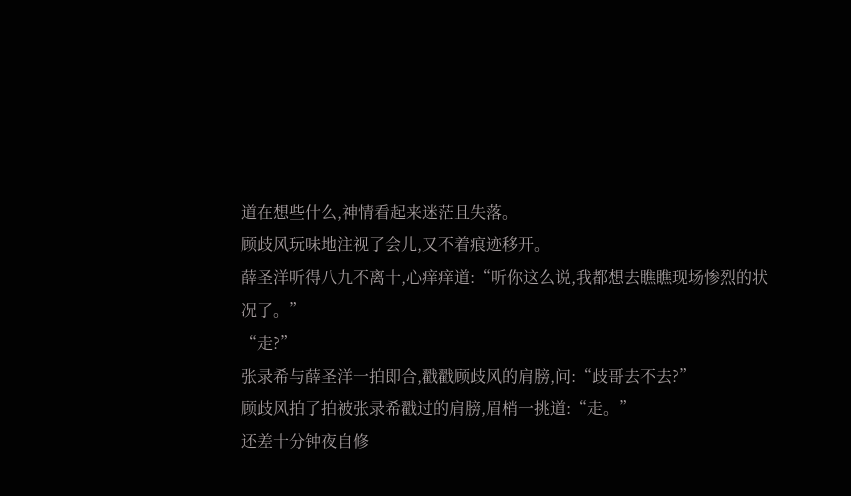道在想些什么,神情看起来迷茫且失落。
顾歧风玩味地注视了会儿,又不着痕迹移开。
薛圣洋听得八九不离十,心痒痒道:“听你这么说,我都想去瞧瞧现场惨烈的状况了。”
“走?”
张录希与薛圣洋一拍即合,戳戳顾歧风的肩膀,问:“歧哥去不去?”
顾歧风拍了拍被张录希戳过的肩膀,眉梢一挑道:“走。”
还差十分钟夜自修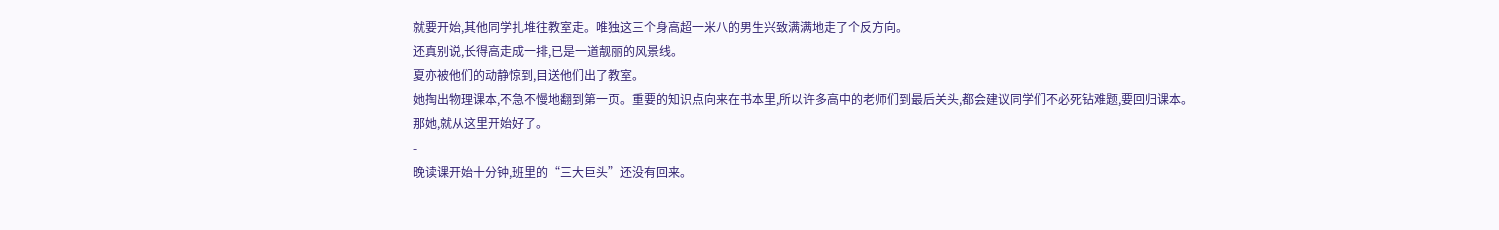就要开始,其他同学扎堆往教室走。唯独这三个身高超一米八的男生兴致满满地走了个反方向。
还真别说,长得高走成一排,已是一道靓丽的风景线。
夏亦被他们的动静惊到,目送他们出了教室。
她掏出物理课本,不急不慢地翻到第一页。重要的知识点向来在书本里,所以许多高中的老师们到最后关头,都会建议同学们不必死钻难题,要回归课本。
那她,就从这里开始好了。
-
晚读课开始十分钟,班里的“三大巨头”还没有回来。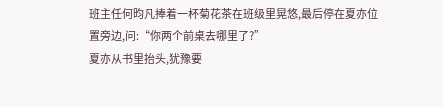班主任何昀凡捧着一杯菊花茶在班级里晃悠,最后停在夏亦位置旁边,问:“你两个前桌去哪里了?”
夏亦从书里抬头,犹豫要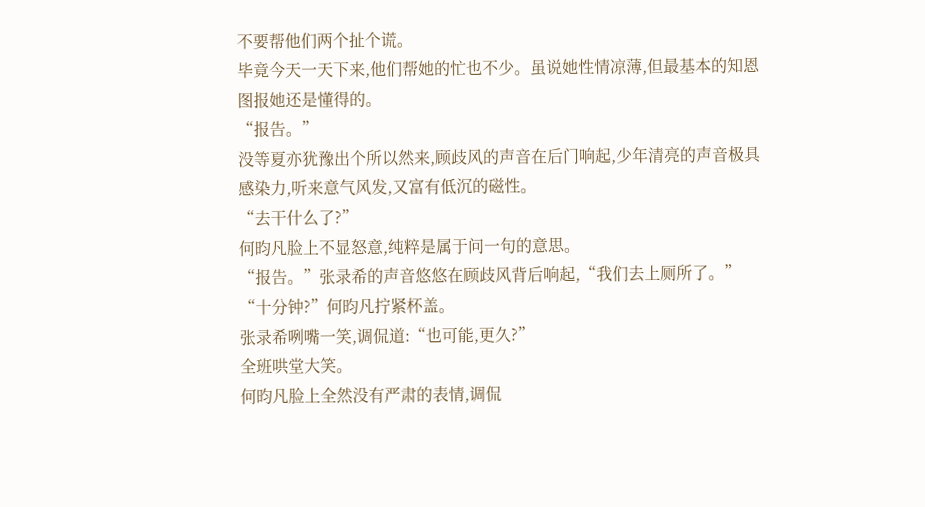不要帮他们两个扯个谎。
毕竟今天一天下来,他们帮她的忙也不少。虽说她性情凉薄,但最基本的知恩图报她还是懂得的。
“报告。”
没等夏亦犹豫出个所以然来,顾歧风的声音在后门响起,少年清亮的声音极具感染力,听来意气风发,又富有低沉的磁性。
“去干什么了?”
何昀凡脸上不显怒意,纯粹是属于问一句的意思。
“报告。”张录希的声音悠悠在顾歧风背后响起,“我们去上厕所了。”
“十分钟?”何昀凡拧紧杯盖。
张录希咧嘴一笑,调侃道:“也可能,更久?”
全班哄堂大笑。
何昀凡脸上全然没有严肃的表情,调侃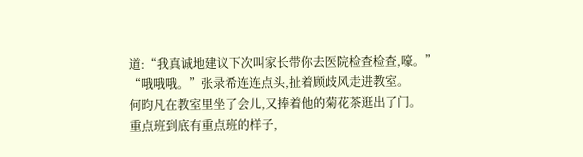道:“我真诚地建议下次叫家长带你去医院检查检查,嚎。”
“哦哦哦。”张录希连连点头,扯着顾歧风走进教室。
何昀凡在教室里坐了会儿,又捧着他的菊花茶逛出了门。
重点班到底有重点班的样子,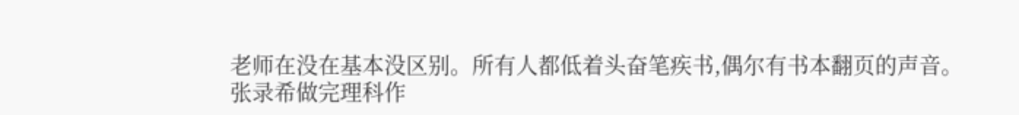老师在没在基本没区别。所有人都低着头奋笔疾书,偶尔有书本翻页的声音。
张录希做完理科作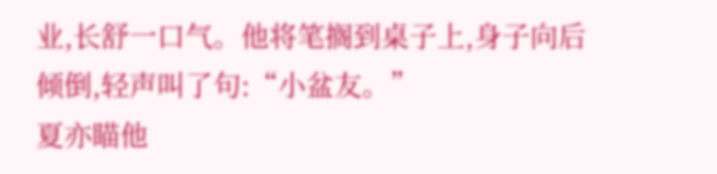业,长舒一口气。他将笔搁到桌子上,身子向后倾倒,轻声叫了句:“小盆友。”
夏亦瞄他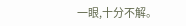一眼,十分不解。